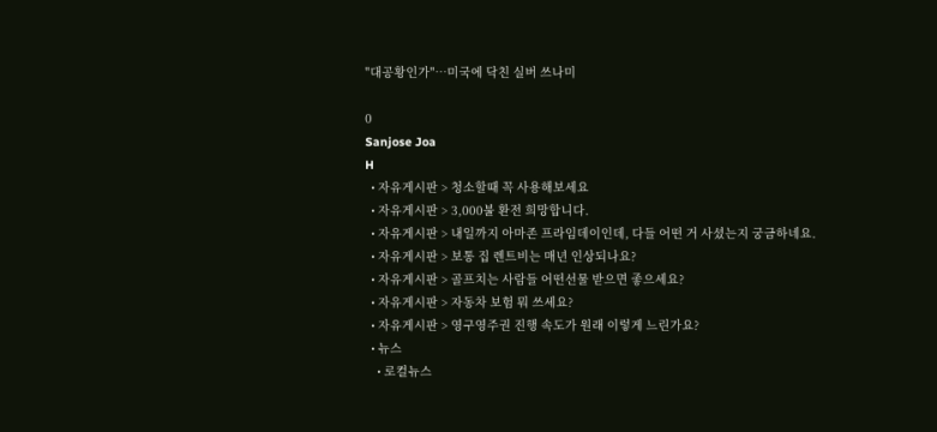"대공황인가"…미국에 닥친 실버 쓰나미

0
Sanjose Joa
H
  • 자유게시판 > 청소할때 꼭 사용해보세요
  • 자유게시판 > 3,000불 환전 희망합니다.
  • 자유게시판 > 내일까지 아마존 프라임데이인데, 다들 어떤 거 사셨는지 궁금하네요.
  • 자유게시판 > 보통 집 렌트비는 매년 인상되나요?
  • 자유게시판 > 골프치는 사람들 어떤선물 받으면 좋으세요?
  • 자유게시판 > 자동차 보험 뭐 쓰세요?
  • 자유게시판 > 영구영주권 진행 속도가 원래 이렇게 느린가요?
  • 뉴스
    • 로컬뉴스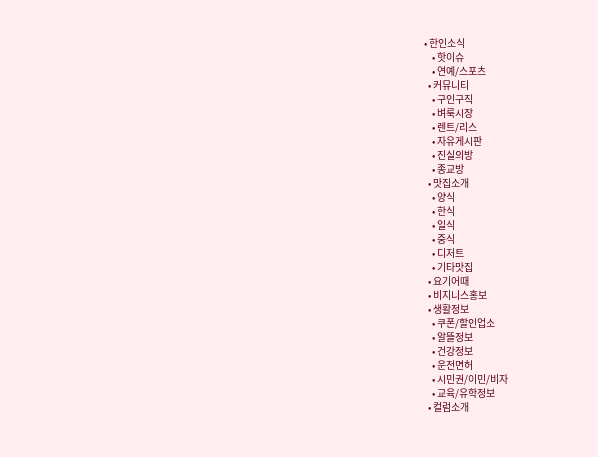• 한인소식
    • 핫이슈
    • 연예/스포츠
  • 커뮤니티
    • 구인구직
    • 벼룩시장
    • 렌트/리스
    • 자유게시판
    • 진실의방
    • 종교방
  • 맛집소개
    • 양식
    • 한식
    • 일식
    • 중식
    • 디저트
    • 기타맛집
  • 요기어때
  • 비지니스홍보
  • 생활정보
    • 쿠폰/할인업소
    • 알뜰정보
    • 건강정보
    • 운전면허
    • 시민권/이민/비자
    • 교육/유학정보
  • 컬럼소개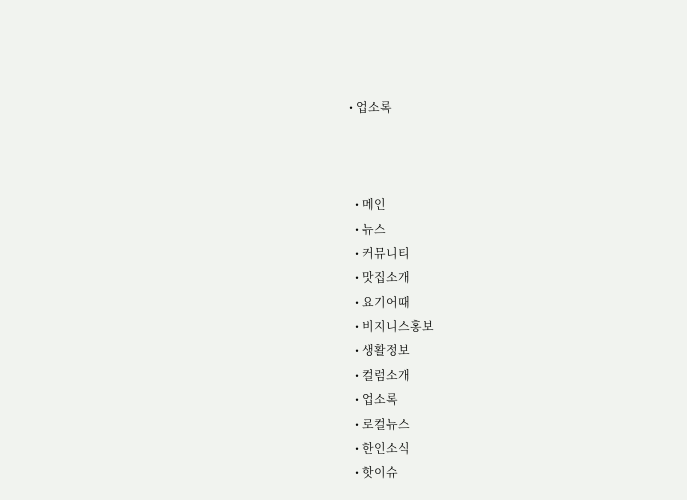• 업소록



  • 메인
  • 뉴스
  • 커뮤니티
  • 맛집소개
  • 요기어때
  • 비지니스홍보
  • 생활정보
  • 컬럼소개
  • 업소록
  • 로컬뉴스
  • 한인소식
  • 핫이슈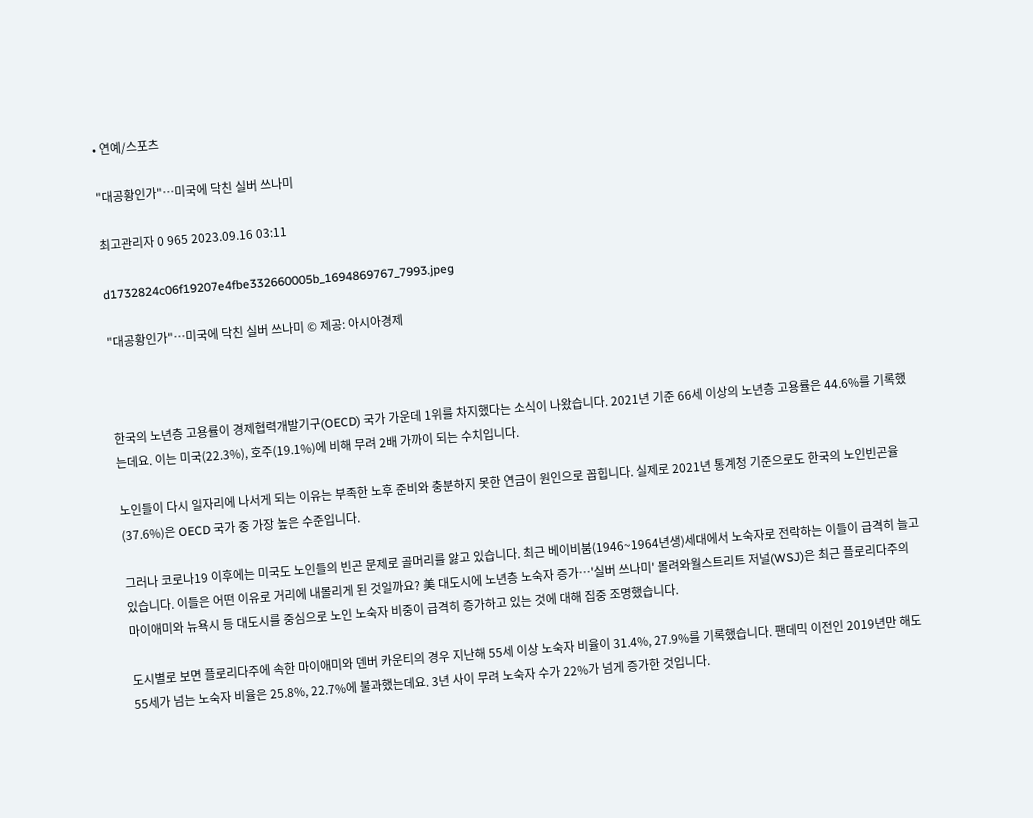• 연예/스포츠

"대공황인가"…미국에 닥친 실버 쓰나미

최고관리자 0 965 2023.09.16 03:11

d1732824c06f19207e4fbe332660005b_1694869767_7993.jpeg

"대공황인가"…미국에 닥친 실버 쓰나미 © 제공: 아시아경제



한국의 노년층 고용률이 경제협력개발기구(OECD) 국가 가운데 1위를 차지했다는 소식이 나왔습니다. 2021년 기준 66세 이상의 노년층 고용률은 44.6%를 기록했는데요. 이는 미국(22.3%), 호주(19.1%)에 비해 무려 2배 가까이 되는 수치입니다.

노인들이 다시 일자리에 나서게 되는 이유는 부족한 노후 준비와 충분하지 못한 연금이 원인으로 꼽힙니다. 실제로 2021년 통계청 기준으로도 한국의 노인빈곤율(37.6%)은 OECD 국가 중 가장 높은 수준입니다.

그러나 코로나19 이후에는 미국도 노인들의 빈곤 문제로 골머리를 앓고 있습니다. 최근 베이비붐(1946~1964년생)세대에서 노숙자로 전락하는 이들이 급격히 늘고 있습니다. 이들은 어떤 이유로 거리에 내몰리게 된 것일까요? 美 대도시에 노년층 노숙자 증가…'실버 쓰나미' 몰려와월스트리트 저널(WSJ)은 최근 플로리다주의 마이애미와 뉴욕시 등 대도시를 중심으로 노인 노숙자 비중이 급격히 증가하고 있는 것에 대해 집중 조명했습니다.

도시별로 보면 플로리다주에 속한 마이애미와 덴버 카운티의 경우 지난해 55세 이상 노숙자 비율이 31.4%, 27.9%를 기록했습니다. 팬데믹 이전인 2019년만 해도 55세가 넘는 노숙자 비율은 25.8%, 22.7%에 불과했는데요. 3년 사이 무려 노숙자 수가 22%가 넘게 증가한 것입니다.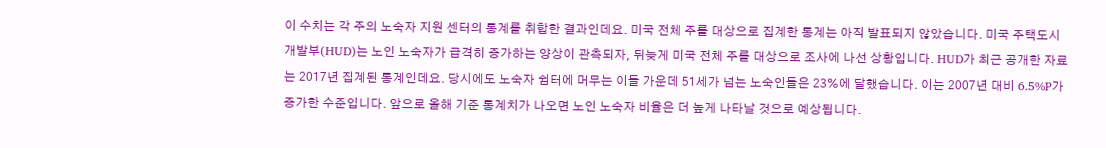이 수치는 각 주의 노숙자 지원 센터의 통계를 취합한 결과인데요. 미국 전체 주를 대상으로 집계한 통계는 아직 발표되지 않았습니다. 미국 주택도시개발부(HUD)는 노인 노숙자가 급격히 증가하는 양상이 관측되자, 뒤늦게 미국 전체 주를 대상으로 조사에 나선 상황입니다. HUD가 최근 공개한 자료는 2017년 집계된 통계인데요. 당시에도 노숙자 쉼터에 머무는 이들 가운데 51세가 넘는 노숙인들은 23%에 달했습니다. 이는 2007년 대비 6.5%P가 증가한 수준입니다. 앞으로 올해 기준 통계치가 나오면 노인 노숙자 비율은 더 높게 나타날 것으로 예상됩니다.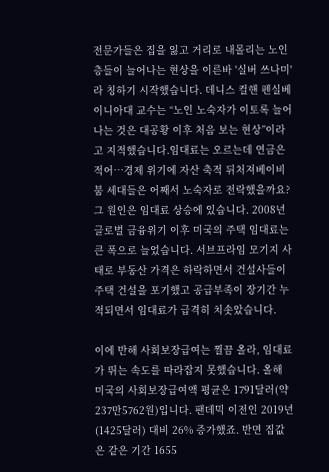전문가들은 집을 잃고 거리로 내몰리는 노인층들이 늘어나는 현상을 이른바 '실버 쓰나미'라 칭하기 시작했습니다. 데니스 컬핸 펜실베이니아대 교수는 “노인 노숙자가 이토록 늘어나는 것은 대공황 이후 처음 보는 현상”이라고 지적했습니다.임대료는 오르는데 연금은 적어…경제 위기에 자산 축적 뒤처져베이비붐 세대들은 어째서 노숙자로 전락했을까요? 그 원인은 임대료 상승에 있습니다. 2008년 글로벌 금융위기 이후 미국의 주택 임대료는 큰 폭으로 늘었습니다. 서브프라임 모기지 사태로 부동산 가격은 하락하면서 건설사들이 주택 건설을 포기했고 공급부족이 장기간 누적되면서 임대료가 급격히 치솟았습니다.

이에 반해 사회보장급여는 찔끔 올라, 임대료가 뛰는 속도를 따라잡지 못했습니다. 올해 미국의 사회보장급여액 평균은 1791달러(약 237만5762원)입니다. 팬데믹 이전인 2019년(1425달러) 대비 26% 증가했죠. 반면 집값은 같은 기간 1655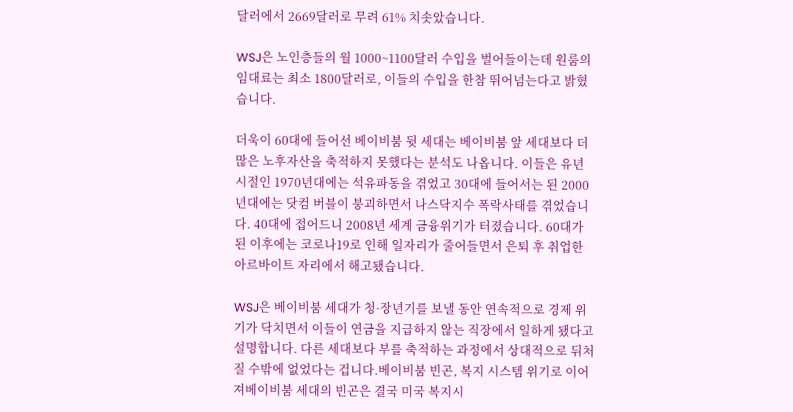달러에서 2669달러로 무려 61% 치솟았습니다.

WSJ은 노인층들의 월 1000~1100달러 수입을 벌어들이는데 원룸의 임대료는 최소 1800달러로, 이들의 수입을 한참 뛰어넘는다고 밝혔습니다.

더욱이 60대에 들어선 베이비붐 뒷 세대는 베이비붐 앞 세대보다 더 많은 노후자산을 축적하지 못했다는 분석도 나옵니다. 이들은 유년 시절인 1970년대에는 석유파동을 겪었고 30대에 들어서는 된 2000년대에는 닷컴 버블이 붕괴하면서 나스닥지수 폭락사태를 겪었습니다. 40대에 접어드니 2008년 세계 금융위기가 터졌습니다. 60대가 된 이후에는 코로나19로 인해 일자리가 줄어들면서 은퇴 후 취업한 아르바이트 자리에서 해고됐습니다.

WSJ은 베이비붐 세대가 청·장년기를 보낼 동안 연속적으로 경제 위기가 닥치면서 이들이 연금을 지급하지 않는 직장에서 일하게 됐다고 설명합니다. 다른 세대보다 부를 축적하는 과정에서 상대적으로 뒤처질 수밖에 없었다는 겁니다.베이비붐 빈곤, 복지 시스템 위기로 이어져베이비붐 세대의 빈곤은 결국 미국 복지시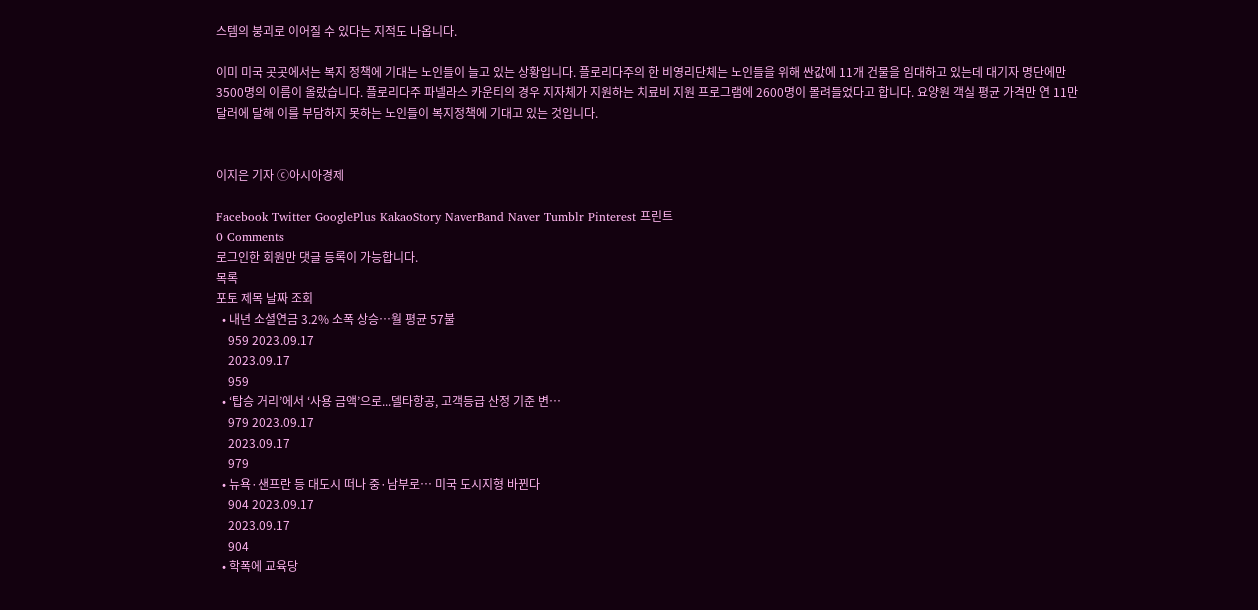스템의 붕괴로 이어질 수 있다는 지적도 나옵니다.

이미 미국 곳곳에서는 복지 정책에 기대는 노인들이 늘고 있는 상황입니다. 플로리다주의 한 비영리단체는 노인들을 위해 싼값에 11개 건물을 임대하고 있는데 대기자 명단에만 3500명의 이름이 올랐습니다. 플로리다주 파넬라스 카운티의 경우 지자체가 지원하는 치료비 지원 프로그램에 2600명이 몰려들었다고 합니다. 요양원 객실 평균 가격만 연 11만달러에 달해 이를 부담하지 못하는 노인들이 복지정책에 기대고 있는 것입니다.


이지은 기자 ⓒ아시아경제

Facebook Twitter GooglePlus KakaoStory NaverBand Naver Tumblr Pinterest 프린트
0 Comments
로그인한 회원만 댓글 등록이 가능합니다.
목록
포토 제목 날짜 조회
  • 내년 소셜연금 3.2% 소폭 상승…월 평균 57불
    959 2023.09.17
    2023.09.17
    959
  • ‘탑승 거리’에서 ‘사용 금액’으로...델타항공, 고객등급 산정 기준 변…
    979 2023.09.17
    2023.09.17
    979
  • 뉴욕·샌프란 등 대도시 떠나 중·남부로… 미국 도시지형 바뀐다
    904 2023.09.17
    2023.09.17
    904
  • 학폭에 교육당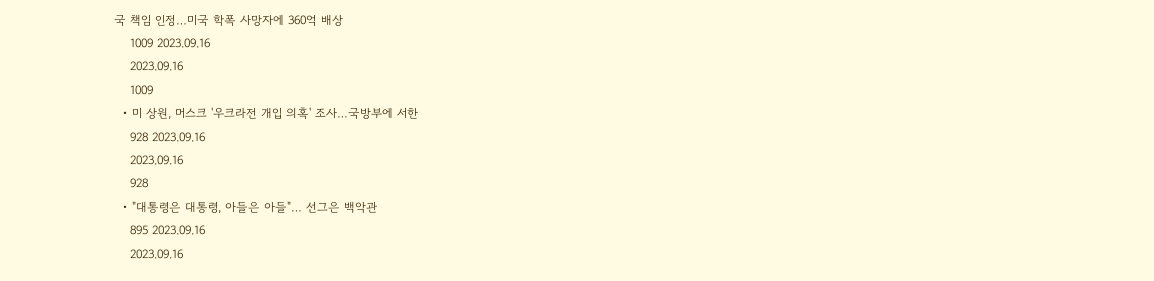국 책임 인정…미국 학폭 사망자에 360억 배상
    1009 2023.09.16
    2023.09.16
    1009
  • 미 상원, 머스크 '우크라전 개입 의혹' 조사…국방부에 서한
    928 2023.09.16
    2023.09.16
    928
  • "대통령은 대통령, 아들은 아들"… 선그은 백악관
    895 2023.09.16
    2023.09.16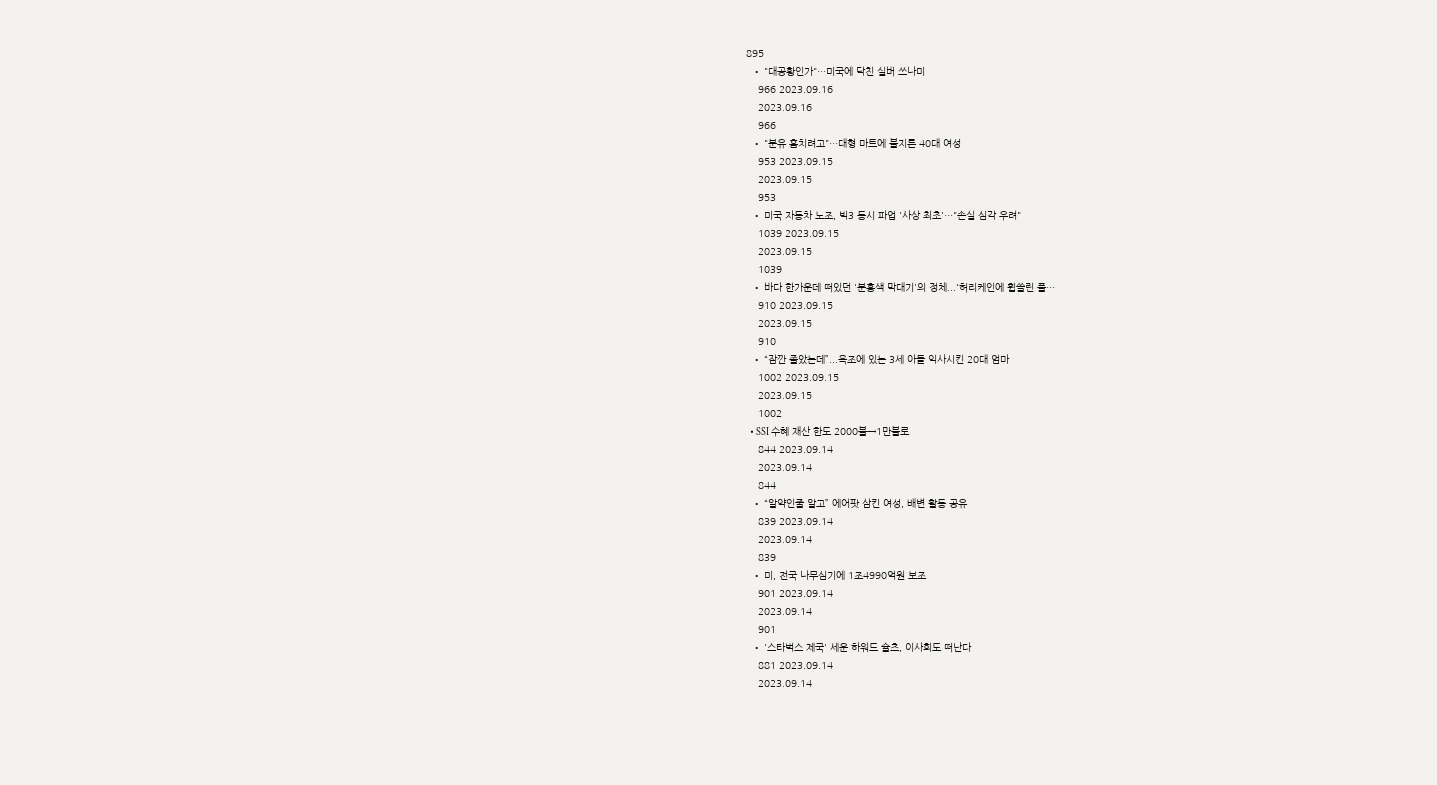895
  • "대공황인가"…미국에 닥친 실버 쓰나미
    966 2023.09.16
    2023.09.16
    966
  • "분유 훔치려고"…대형 마트에 불지른 40대 여성
    953 2023.09.15
    2023.09.15
    953
  • 미국 자동차 노조, 빅3 동시 파업 '사상 최초'…"손실 심각 우려"
    1039 2023.09.15
    2023.09.15
    1039
  • 바다 한가운데 떠있던 '분홍색 막대기'의 정체...'허리케인에 휩쓸린 플…
    910 2023.09.15
    2023.09.15
    910
  • “잠깐 졸았는데”...욕조에 있는 3세 아들 익사시킨 20대 엄마
    1002 2023.09.15
    2023.09.15
    1002
  • SSI 수혜 재산 한도 2000불→1만불로
    844 2023.09.14
    2023.09.14
    844
  • “알약인줄 알고” 에어팟 삼킨 여성, 배변 활동 공유
    839 2023.09.14
    2023.09.14
    839
  • 미, 전국 나무심기에 1조4990억원 보조
    901 2023.09.14
    2023.09.14
    901
  • '스타벅스 제국' 세운 하워드 슐츠, 이사회도 떠난다
    881 2023.09.14
    2023.09.14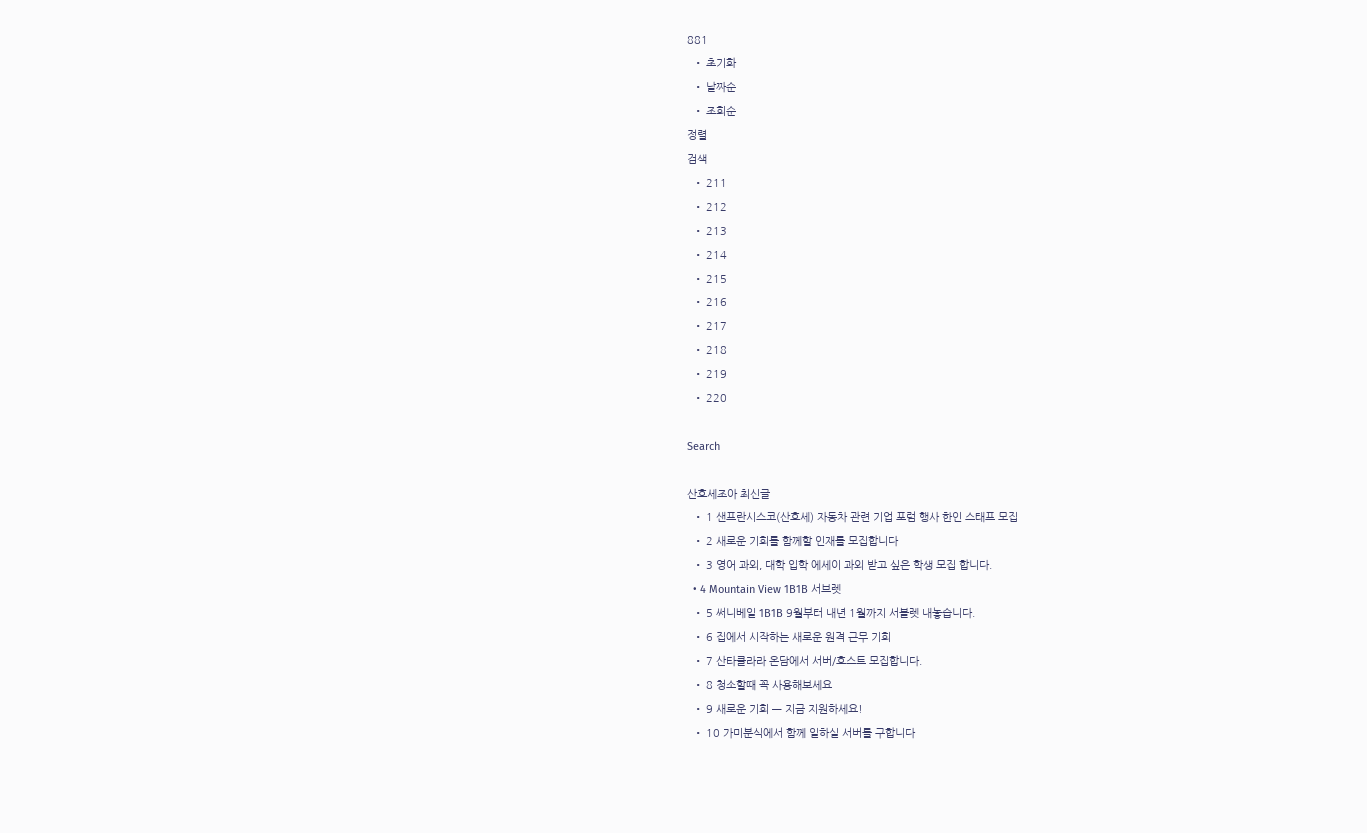881
  • 초기화
  • 날짜순
  • 조회순
정렬
검색
  • 211
  • 212
  • 213
  • 214
  • 215
  • 216
  • 217
  • 218
  • 219
  • 220

Search

산호세조아 최신글
  • 1 샌프란시스코(산호세) 자동차 관련 기업 포럼 행사 한인 스태프 모집
  • 2 새로운 기회를 함께할 인재를 모집합니다
  • 3 영어 과외, 대학 입학 에세이 과외 받고 싶은 학생 모집 합니다.
  • 4 Mountain View 1B1B 서브렛
  • 5 써니베일 1B1B 9월부터 내년 1월까지 서블렛 내놓습니다.
  • 6 집에서 시작하는 새로운 원격 근무 기회
  • 7 산타클라라 온담에서 서버/호스트 모집합니다.
  • 8 청소할때 꼭 사용해보세요
  • 9 새로운 기회 — 지금 지원하세요!
  • 10 가미분식에서 함께 일하실 서버를 구합니다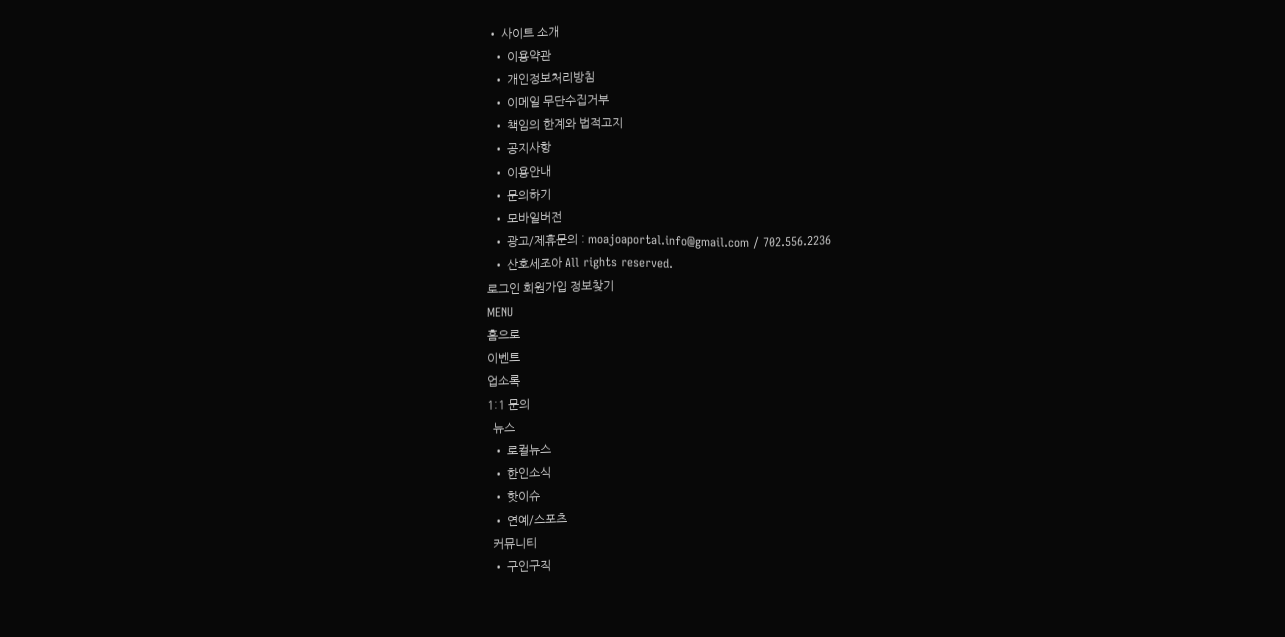• 사이트 소개
  • 이용약관
  • 개인정보처리방침
  • 이메일 무단수집거부
  • 책임의 한계와 법적고지
  • 공지사항
  • 이용안내
  • 문의하기
  • 모바일버전
  • 광고/제휴문의 : moajoaportal.info@gmail.com / 702.556.2236
  • 산호세조아 All rights reserved.
로그인 회원가입 정보찾기
MENU
홈으로
이벤트
업소록
1:1 문의
  뉴스
  • 로컬뉴스
  • 한인소식
  • 핫이슈
  • 연예/스포츠
  커뮤니티
  • 구인구직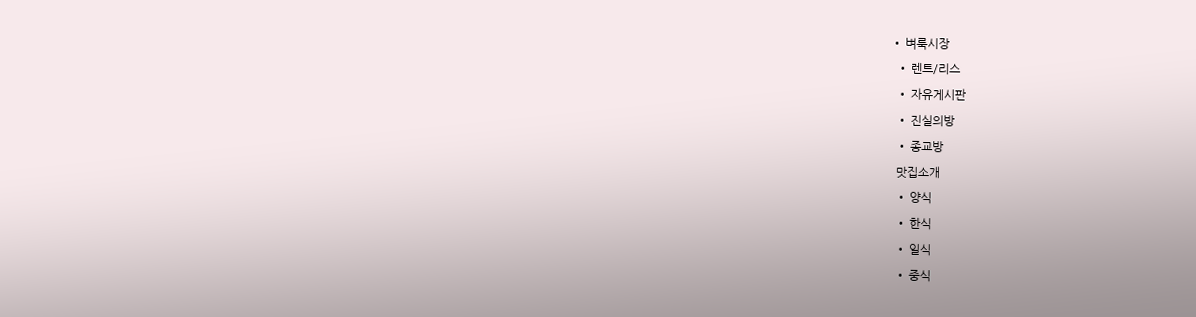• 벼룩시장
  • 렌트/리스
  • 자유게시판
  • 진실의방
  • 종교방
  맛집소개
  • 양식
  • 한식
  • 일식
  • 중식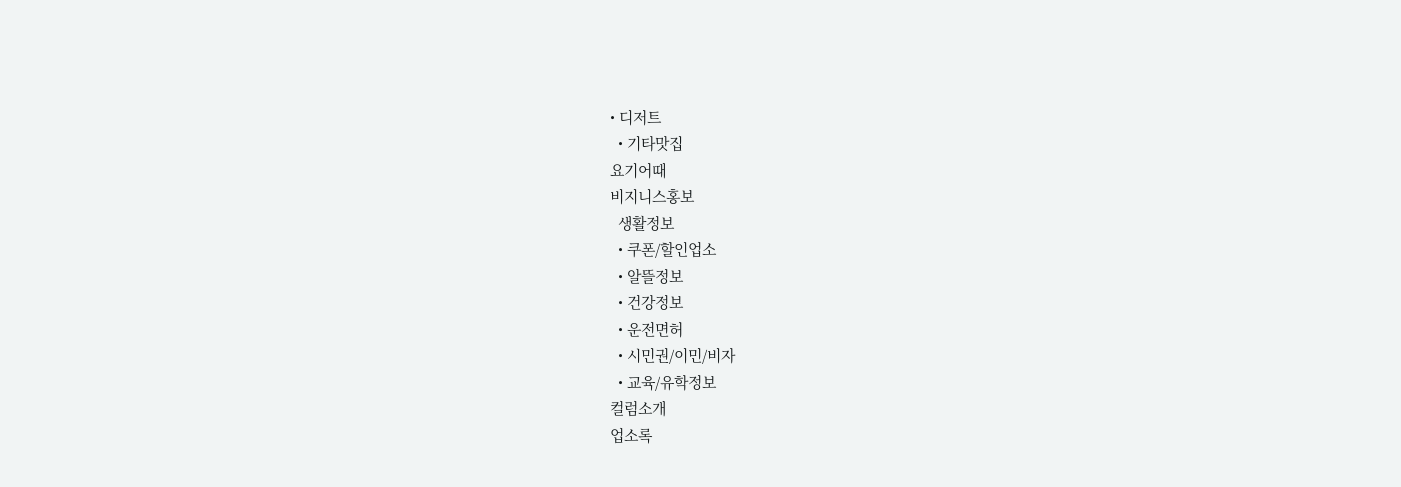• 디저트
  • 기타맛집
요기어때
비지니스홍보
  생활정보
  • 쿠폰/할인업소
  • 알뜰정보
  • 건강정보
  • 운전면허
  • 시민권/이민/비자
  • 교육/유학정보
컬럼소개
업소록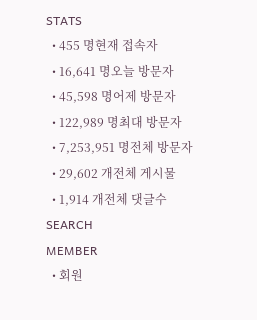STATS
  • 455 명현재 접속자
  • 16,641 명오늘 방문자
  • 45,598 명어제 방문자
  • 122,989 명최대 방문자
  • 7,253,951 명전체 방문자
  • 29,602 개전체 게시물
  • 1,914 개전체 댓글수
SEARCH
MEMBER
  • 회원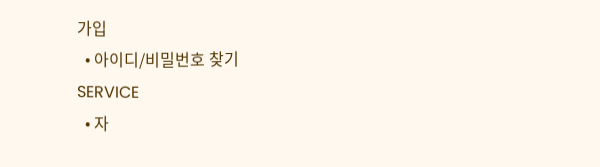가입
  • 아이디/비밀번호 찾기
SERVICE
  • 자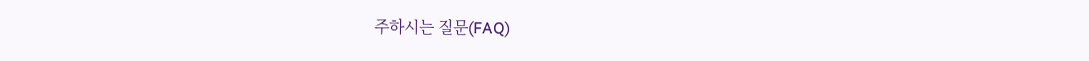주하시는 질문(FAQ)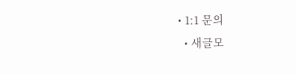• 1:1 문의
  • 새글모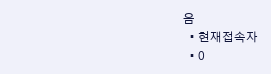음
  • 현재접속자
  • 0